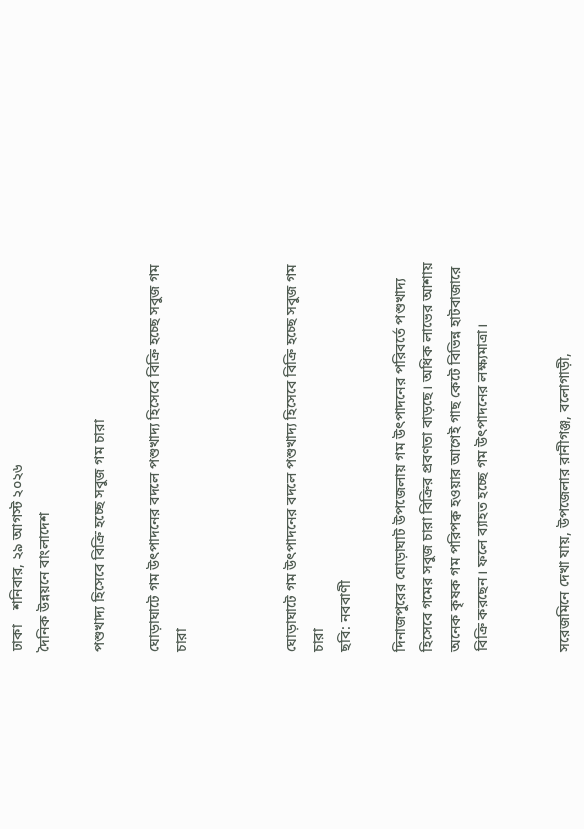ঢাকা    শনিবার, ২৯ আগস্ট ২০২৬
দৈনিক উন্নয়নে বাংলাদেশ

পশুখাদ্য হিসেবে বিক্রি হচ্ছে সবুজ গম চারা

ঘোড়াঘাটে গম উৎপাদনের বদলে পশুখাদ্য হিসেবে বিক্রি হচ্ছে সবুজ গম চারা



ঘোড়াঘাটে গম উৎপাদনের বদলে পশুখাদ্য হিসেবে বিক্রি হচ্ছে সবুজ গম চারা
ছবি: নববাণী

দিনাজপুরের ঘোড়াঘাট উপজেলায় গম উৎপাদনের পরিবর্তে পশুখাদ্য হিসেবে গমের সবুজ চারা বিক্রির প্রবণতা বাড়ছে। অধিক লাভের আশায় অনেক কৃষক গম পরিপক্ব হওয়ার আগেই গাছ কেটে বিভিন্ন হাটবাজারে বিক্রি করছেন। ফলে ব্যাহত হচ্ছে গম উৎপাদনের লক্ষ্যমাত্রা।


সরেজমিনে দেখা যায়, উপজেলার রানীগঞ্জ, বলোগাড়ী,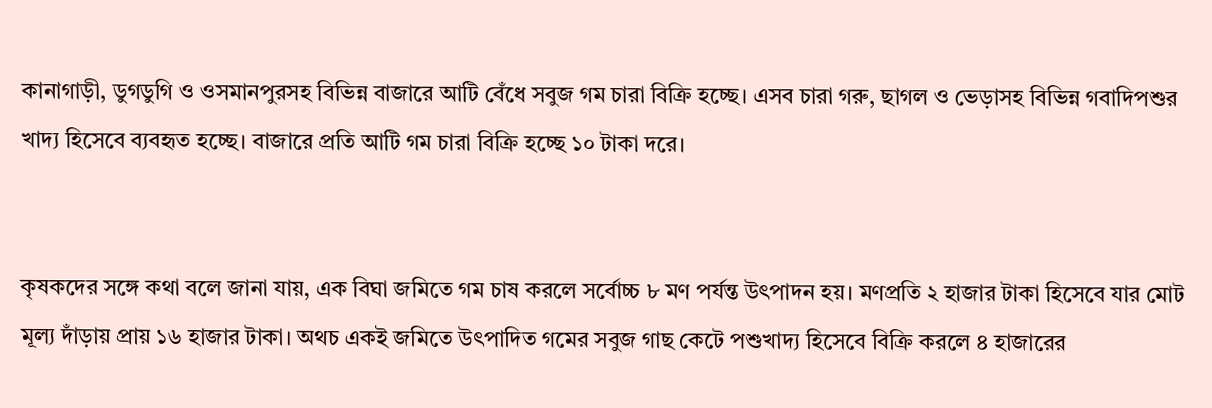কানাগাড়ী, ডুগডুগি ও ওসমানপুরসহ বিভিন্ন বাজারে আটি বেঁধে সবুজ গম চারা বিক্রি হচ্ছে। এসব চারা গরু, ছাগল ও ভেড়াসহ বিভিন্ন গবাদিপশুর খাদ্য হিসেবে ব্যবহৃত হচ্ছে। বাজারে প্রতি আটি গম চারা বিক্রি হচ্ছে ১০ টাকা দরে।


কৃষকদের সঙ্গে কথা বলে জানা যায়, এক বিঘা জমিতে গম চাষ করলে সর্বোচ্চ ৮ মণ পর্যন্ত উৎপাদন হয়। মণপ্রতি ২ হাজার টাকা হিসেবে যার মোট মূল্য দাঁড়ায় প্রায় ১৬ হাজার টাকা। অথচ একই জমিতে উৎপাদিত গমের সবুজ গাছ কেটে পশুখাদ্য হিসেবে বিক্রি করলে ৪ হাজারের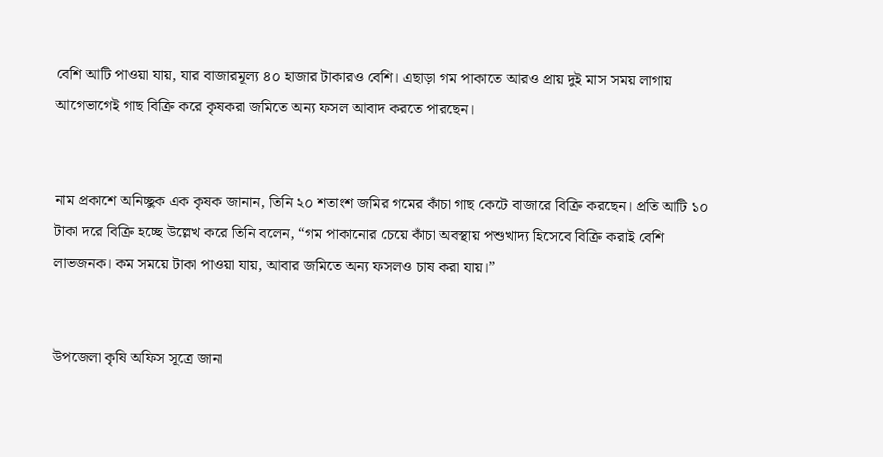বেশি আটি পাওয়া যায়, যার বাজারমূল্য ৪০ হাজার টাকারও বেশি। এছাড়া গম পাকাতে আরও প্রায় দুই মাস সময় লাগায় আগেভাগেই গাছ বিক্রি করে কৃষকরা জমিতে অন্য ফসল আবাদ করতে পারছেন।


নাম প্রকাশে অনিচ্ছুক এক কৃষক জানান, তিনি ২০ শতাংশ জমির গমের কাঁচা গাছ কেটে বাজারে বিক্রি করছেন। প্রতি আটি ১০ টাকা দরে বিক্রি হচ্ছে উল্লেখ করে তিনি বলেন, “গম পাকানোর চেয়ে কাঁচা অবস্থায় পশুখাদ্য হিসেবে বিক্রি করাই বেশি লাভজনক। কম সময়ে টাকা পাওয়া যায়, আবার জমিতে অন্য ফসলও চাষ করা যায়।”


উপজেলা কৃষি অফিস সূত্রে জানা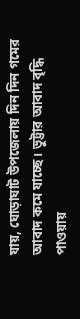যায়, ঘোড়াঘাট উপজেলায় দিন দিন গমের আবাদ কমে যাচ্ছে। ভুট্টার আবাদ বৃদ্ধি পাওয়ায়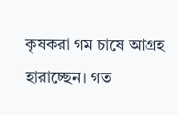কৃষকরা গম চাষে আগ্রহ হারাচ্ছেন। গত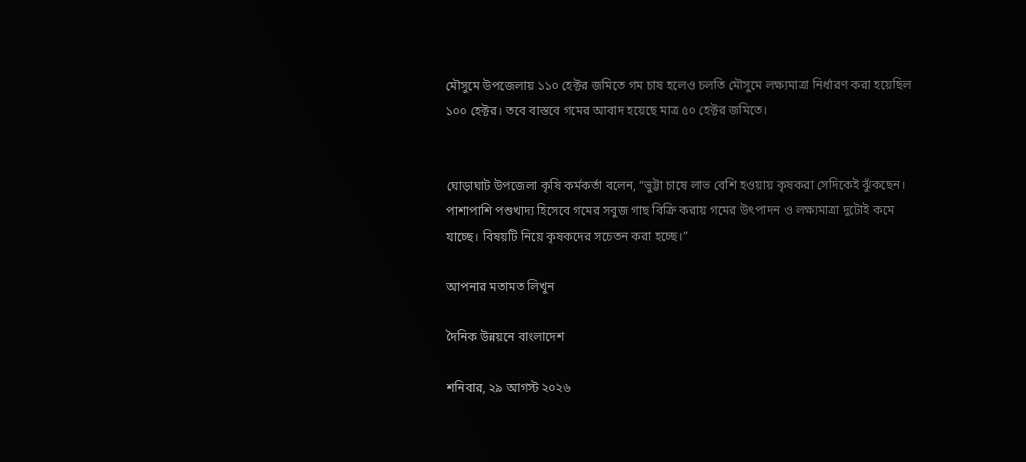মৌসুমে উপজেলায় ১১০ হেক্টর জমিতে গম চাষ হলেও চলতি মৌসুমে লক্ষ্যমাত্রা নির্ধারণ করা হয়েছিল ১০০ হেক্টর। তবে বাস্তবে গমের আবাদ হয়েছে মাত্র ৫০ হেক্টর জমিতে।


ঘোড়াঘাট উপজেলা কৃষি কর্মকর্তা বলেন, “ভুট্টা চাষে লাভ বেশি হওয়ায় কৃষকরা সেদিকেই ঝুঁকছেন। পাশাপাশি পশুখাদ্য হিসেবে গমের সবুজ গাছ বিক্রি করায় গমের উৎপাদন ও লক্ষ্যমাত্রা দুটোই কমে যাচ্ছে। বিষয়টি নিয়ে কৃষকদের সচেতন করা হচ্ছে।”

আপনার মতামত লিখুন

দৈনিক উন্নয়নে বাংলাদেশ

শনিবার, ২৯ আগস্ট ২০২৬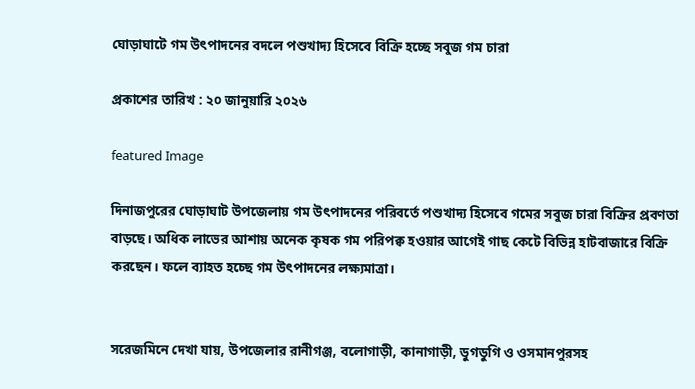ঘোড়াঘাটে গম উৎপাদনের বদলে পশুখাদ্য হিসেবে বিক্রি হচ্ছে সবুজ গম চারা

প্রকাশের তারিখ : ২০ জানুয়ারি ২০২৬

featured Image

দিনাজপুরের ঘোড়াঘাট উপজেলায় গম উৎপাদনের পরিবর্তে পশুখাদ্য হিসেবে গমের সবুজ চারা বিক্রির প্রবণতা বাড়ছে। অধিক লাভের আশায় অনেক কৃষক গম পরিপক্ব হওয়ার আগেই গাছ কেটে বিভিন্ন হাটবাজারে বিক্রি করছেন। ফলে ব্যাহত হচ্ছে গম উৎপাদনের লক্ষ্যমাত্রা।


সরেজমিনে দেখা যায়, উপজেলার রানীগঞ্জ, বলোগাড়ী, কানাগাড়ী, ডুগডুগি ও ওসমানপুরসহ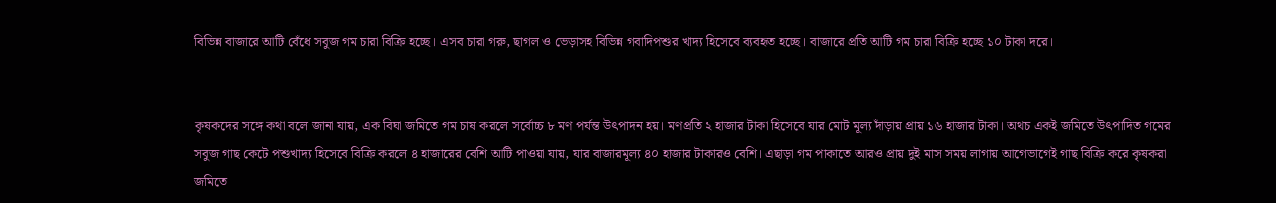বিভিন্ন বাজারে আটি বেঁধে সবুজ গম চারা বিক্রি হচ্ছে। এসব চারা গরু, ছাগল ও ভেড়াসহ বিভিন্ন গবাদিপশুর খাদ্য হিসেবে ব্যবহৃত হচ্ছে। বাজারে প্রতি আটি গম চারা বিক্রি হচ্ছে ১০ টাকা দরে।


কৃষকদের সঙ্গে কথা বলে জানা যায়, এক বিঘা জমিতে গম চাষ করলে সর্বোচ্চ ৮ মণ পর্যন্ত উৎপাদন হয়। মণপ্রতি ২ হাজার টাকা হিসেবে যার মোট মূল্য দাঁড়ায় প্রায় ১৬ হাজার টাকা। অথচ একই জমিতে উৎপাদিত গমের সবুজ গাছ কেটে পশুখাদ্য হিসেবে বিক্রি করলে ৪ হাজারের বেশি আটি পাওয়া যায়, যার বাজারমূল্য ৪০ হাজার টাকারও বেশি। এছাড়া গম পাকাতে আরও প্রায় দুই মাস সময় লাগায় আগেভাগেই গাছ বিক্রি করে কৃষকরা জমিতে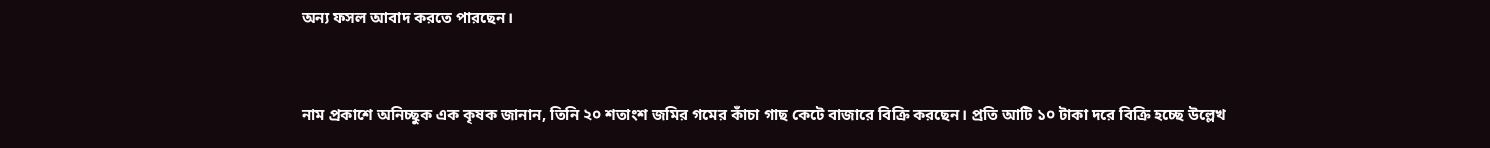অন্য ফসল আবাদ করতে পারছেন।


নাম প্রকাশে অনিচ্ছুক এক কৃষক জানান, তিনি ২০ শতাংশ জমির গমের কাঁচা গাছ কেটে বাজারে বিক্রি করছেন। প্রতি আটি ১০ টাকা দরে বিক্রি হচ্ছে উল্লেখ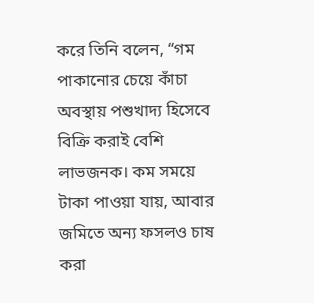করে তিনি বলেন, “গম পাকানোর চেয়ে কাঁচা অবস্থায় পশুখাদ্য হিসেবে বিক্রি করাই বেশি লাভজনক। কম সময়ে টাকা পাওয়া যায়, আবার জমিতে অন্য ফসলও চাষ করা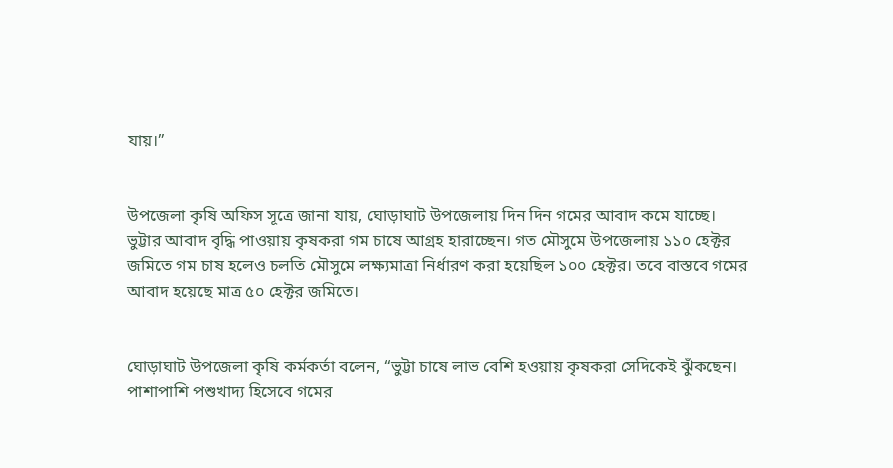যায়।”


উপজেলা কৃষি অফিস সূত্রে জানা যায়, ঘোড়াঘাট উপজেলায় দিন দিন গমের আবাদ কমে যাচ্ছে। ভুট্টার আবাদ বৃদ্ধি পাওয়ায় কৃষকরা গম চাষে আগ্রহ হারাচ্ছেন। গত মৌসুমে উপজেলায় ১১০ হেক্টর জমিতে গম চাষ হলেও চলতি মৌসুমে লক্ষ্যমাত্রা নির্ধারণ করা হয়েছিল ১০০ হেক্টর। তবে বাস্তবে গমের আবাদ হয়েছে মাত্র ৫০ হেক্টর জমিতে।


ঘোড়াঘাট উপজেলা কৃষি কর্মকর্তা বলেন, “ভুট্টা চাষে লাভ বেশি হওয়ায় কৃষকরা সেদিকেই ঝুঁকছেন। পাশাপাশি পশুখাদ্য হিসেবে গমের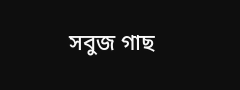সবুজ গাছ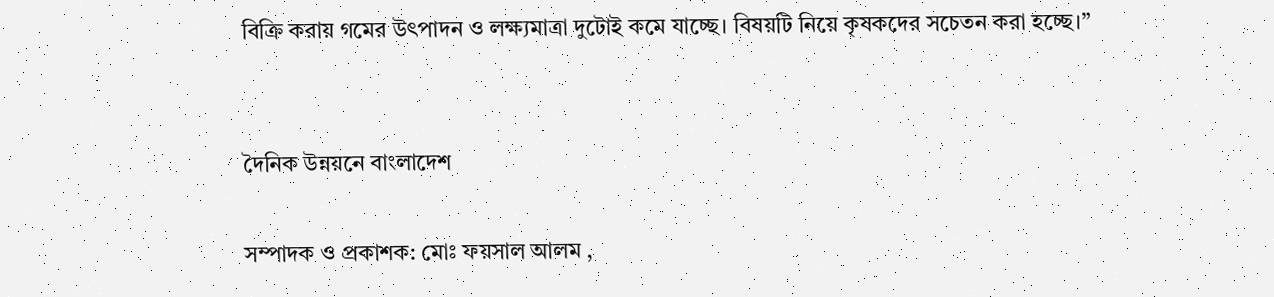বিক্রি করায় গমের উৎপাদন ও লক্ষ্যমাত্রা দুটোই কমে যাচ্ছে। বিষয়টি নিয়ে কৃষকদের সচেতন করা হচ্ছে।”


দৈনিক উন্নয়নে বাংলাদেশ

সম্পাদক ও প্রকাশক: মোঃ ফয়সাল আলম ,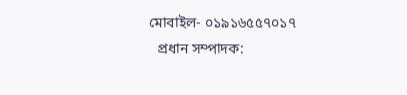মোবাইল- ০১৯১৬৫৫৭০১৭
  প্রধান সম্পাদক: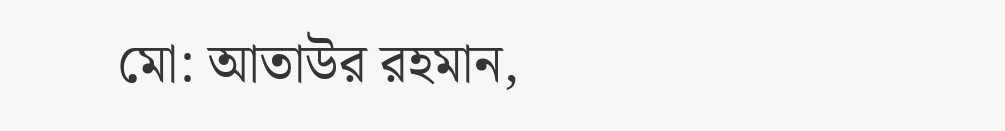মো: আতাউর রহমান,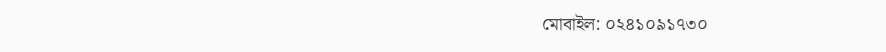মোবাইল: ০২৪১০৯১৭৩০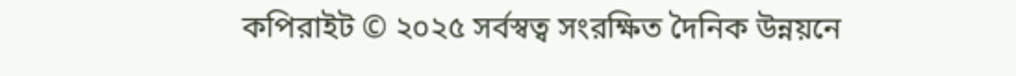কপিরাইট © ২০২৫ সর্বস্বত্ব সংরক্ষিত দৈনিক উন্নয়নে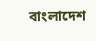বাংলাদেশ